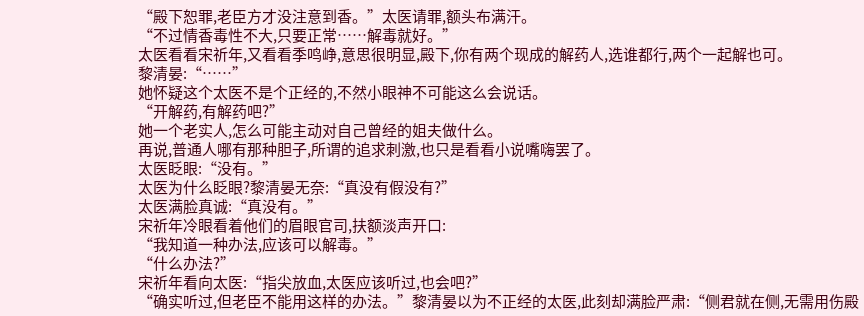“殿下恕罪,老臣方才没注意到香。”太医请罪,额头布满汗。
“不过情香毒性不大,只要正常……解毒就好。”
太医看看宋祈年,又看看季鸣峥,意思很明显,殿下,你有两个现成的解药人,选谁都行,两个一起解也可。
黎清晏:“……”
她怀疑这个太医不是个正经的,不然小眼神不可能这么会说话。
“开解药,有解药吧?”
她一个老实人,怎么可能主动对自己曾经的姐夫做什么。
再说,普通人哪有那种胆子,所谓的追求刺激,也只是看看小说嘴嗨罢了。
太医眨眼:“没有。”
太医为什么眨眼?黎清晏无奈:“真没有假没有?”
太医满脸真诚:“真没有。”
宋祈年冷眼看着他们的眉眼官司,扶额淡声开口:
“我知道一种办法,应该可以解毒。”
“什么办法?”
宋祈年看向太医:“指尖放血,太医应该听过,也会吧?”
“确实听过,但老臣不能用这样的办法。”黎清晏以为不正经的太医,此刻却满脸严肃:“侧君就在侧,无需用伤殿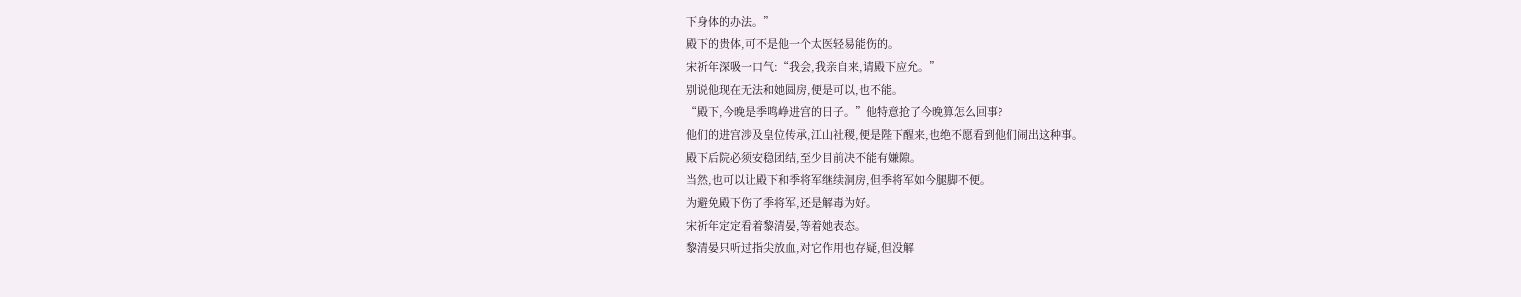下身体的办法。”
殿下的贵体,可不是他一个太医轻易能伤的。
宋祈年深吸一口气:“我会,我亲自来,请殿下应允。”
别说他现在无法和她圆房,便是可以,也不能。
“殿下,今晚是季鸣峥进宫的日子。”他特意抢了今晚算怎么回事?
他们的进宫涉及皇位传承,江山社稷,便是陛下醒来,也绝不愿看到他们闹出这种事。
殿下后院必须安稳团结,至少目前决不能有嫌隙。
当然,也可以让殿下和季将军继续洞房,但季将军如今腿脚不便。
为避免殿下伤了季将军,还是解毒为好。
宋祈年定定看着黎清晏,等着她表态。
黎清晏只听过指尖放血,对它作用也存疑,但没解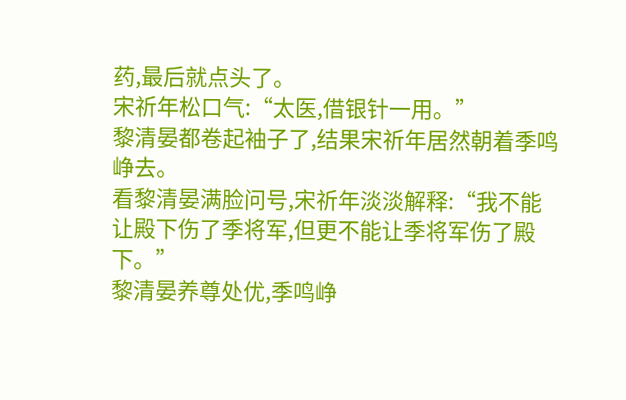药,最后就点头了。
宋祈年松口气:“太医,借银针一用。”
黎清晏都卷起袖子了,结果宋祈年居然朝着季鸣峥去。
看黎清晏满脸问号,宋祈年淡淡解释:“我不能让殿下伤了季将军,但更不能让季将军伤了殿下。”
黎清晏养尊处优,季鸣峥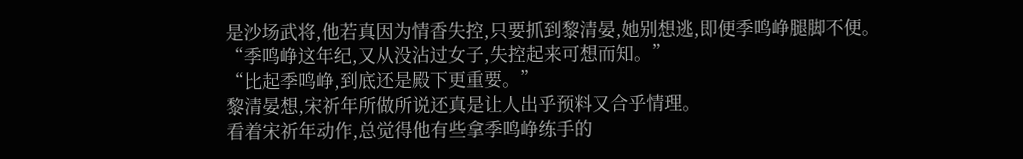是沙场武将,他若真因为情香失控,只要抓到黎清晏,她别想逃,即便季鸣峥腿脚不便。
“季鸣峥这年纪,又从没沾过女子,失控起来可想而知。”
“比起季鸣峥,到底还是殿下更重要。”
黎清晏想,宋祈年所做所说还真是让人出乎预料又合乎情理。
看着宋祈年动作,总觉得他有些拿季鸣峥练手的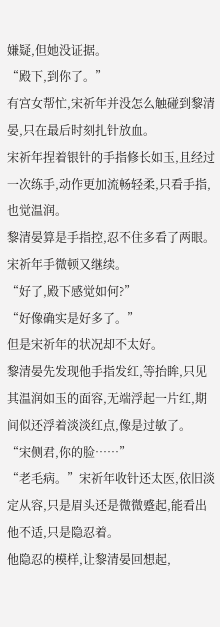嫌疑,但她没证据。
“殿下,到你了。”
有宫女帮忙,宋祈年并没怎么触碰到黎清晏,只在最后时刻扎针放血。
宋祈年捏着银针的手指修长如玉,且经过一次练手,动作更加流畅轻柔,只看手指,也觉温润。
黎清晏算是手指控,忍不住多看了两眼。
宋祈年手微顿又继续。
“好了,殿下感觉如何?”
“好像确实是好多了。”
但是宋祈年的状况却不太好。
黎清晏先发现他手指发红,等抬眸,只见其温润如玉的面容,无端浮起一片红,期间似还浮着淡淡红点,像是过敏了。
“宋侧君,你的脸……”
“老毛病。”宋祈年收针还太医,依旧淡定从容,只是眉头还是微微蹙起,能看出他不适,只是隐忍着。
他隐忍的模样,让黎清晏回想起,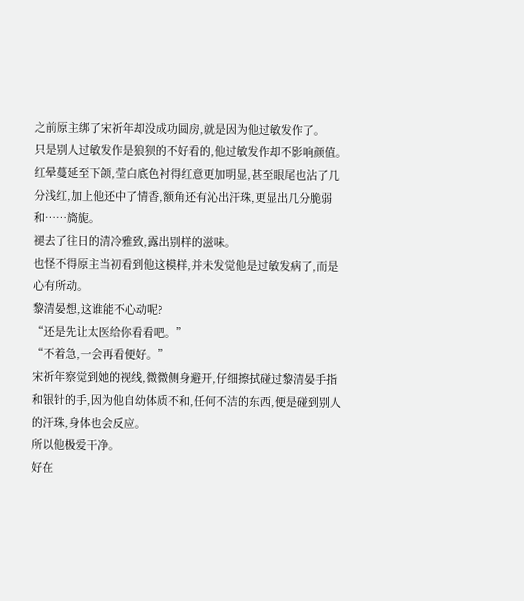之前原主绑了宋祈年却没成功圆房,就是因为他过敏发作了。
只是别人过敏发作是狼狈的不好看的,他过敏发作却不影响颜值。
红晕蔓延至下颌,莹白底色衬得红意更加明显,甚至眼尾也沾了几分浅红,加上他还中了情香,额角还有沁出汗珠,更显出几分脆弱和……旖旎。
褪去了往日的清冷雅致,露出别样的滋味。
也怪不得原主当初看到他这模样,并未发觉他是过敏发病了,而是心有所动。
黎清晏想,这谁能不心动呢?
“还是先让太医给你看看吧。”
“不着急,一会再看便好。”
宋祈年察觉到她的视线,微微侧身避开,仔细擦拭碰过黎清晏手指和银针的手,因为他自幼体质不和,任何不洁的东西,便是碰到别人的汗珠,身体也会反应。
所以他极爱干净。
好在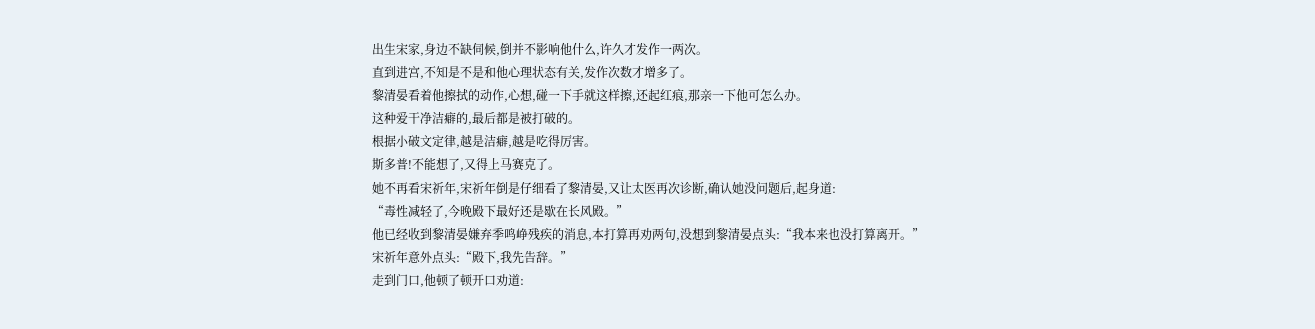出生宋家,身边不缺伺候,倒并不影响他什么,许久才发作一两次。
直到进宫,不知是不是和他心理状态有关,发作次数才增多了。
黎清晏看着他擦拭的动作,心想,碰一下手就这样擦,还起红痕,那亲一下他可怎么办。
这种爱干净洁癖的,最后都是被打破的。
根据小破文定律,越是洁癖,越是吃得厉害。
斯多普!不能想了,又得上马赛克了。
她不再看宋祈年,宋祈年倒是仔细看了黎清晏,又让太医再次诊断,确认她没问题后,起身道:
“毒性减轻了,今晚殿下最好还是歇在长风殿。”
他已经收到黎清晏嫌弃季鸣峥残疾的消息,本打算再劝两句,没想到黎清晏点头:“我本来也没打算离开。”
宋祈年意外点头:“殿下,我先告辞。”
走到门口,他顿了顿开口劝道: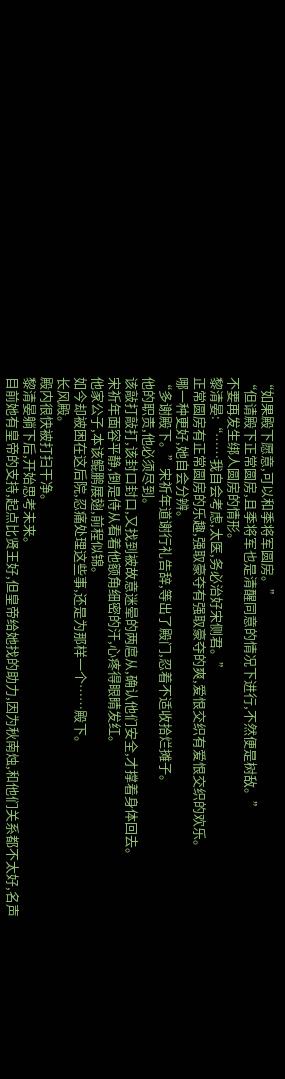“如果殿下愿意,可以和季将军圆房。”
“但请殿下正常圆房,且季将军也是清醒同意的情况下进行,不然便是树敌。”
不要再发生绑人圆房的情形。
黎清晏:“……我自会考虑,太医,务必治好宋侧君。”
正常圆房有正常圆房的乐趣,强取豪夺有强取豪夺的爽,爱恨交织有爱恨交织的欢乐。
哪一种更好,她自会分辨。
“多谢殿下。”宋祈年道谢行礼告辞,等出了殿门,忍着不适收拾烂摊子。
他的职责,他必须尽到。
该敲打敲打,该封口封口,又找到被故意迷晕的两扈从,确认他们安全,才撑着身体回去。
宋祈年面容平静,倒是侍从看着他额角细密的汗,心疼得眼睛发红。
他家公子,本该鲲鹏展翅,前程似锦。
如今却被困在这后院,忍痛处理这些事,还是为那样一个……殿下。
长风殿。
殿内很快被打扫干净。
黎清晏躺下后,开始思考未来。
目前她有皇帝的支持,起点比贤王好,但皇帝给她找的助力,因为秋南烛,和他们关系都不太好,名声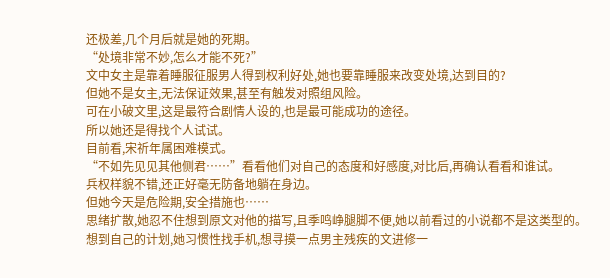还极差,几个月后就是她的死期。
“处境非常不妙,怎么才能不死?”
文中女主是靠着睡服征服男人得到权利好处,她也要靠睡服来改变处境,达到目的?
但她不是女主,无法保证效果,甚至有触发对照组风险。
可在小破文里,这是最符合剧情人设的,也是最可能成功的途径。
所以她还是得找个人试试。
目前看,宋祈年属困难模式。
“不如先见见其他侧君……”看看他们对自己的态度和好感度,对比后,再确认看看和谁试。
兵权样貌不错,还正好毫无防备地躺在身边。
但她今天是危险期,安全措施也……
思绪扩散,她忍不住想到原文对他的描写,且季鸣峥腿脚不便,她以前看过的小说都不是这类型的。
想到自己的计划,她习惯性找手机,想寻摸一点男主残疾的文进修一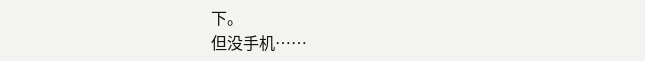下。
但没手机……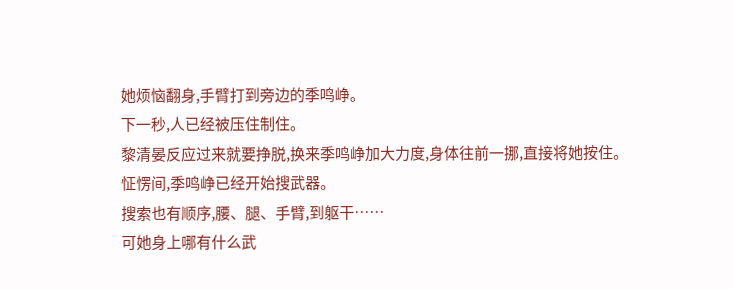她烦恼翻身,手臂打到旁边的季鸣峥。
下一秒,人已经被压住制住。
黎清晏反应过来就要挣脱,换来季鸣峥加大力度,身体往前一挪,直接将她按住。
怔愣间,季鸣峥已经开始搜武器。
搜索也有顺序,腰、腿、手臂,到躯干……
可她身上哪有什么武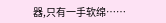器,只有一手软绵……